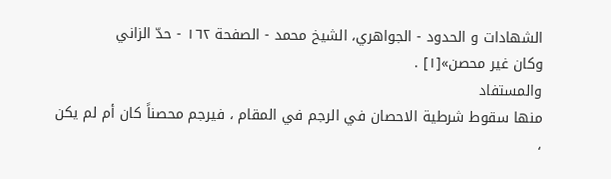الشهادات و الحدود - الجواهري، الشيخ محمد - الصفحة ١٦٢ - حدّ الزاني
وكان غير محصن»[١] .
والمستفاد
منها سقوط شرطية الاحصان في الرجم في المقام ، فيرجم محصناً كان أم لم يكن
،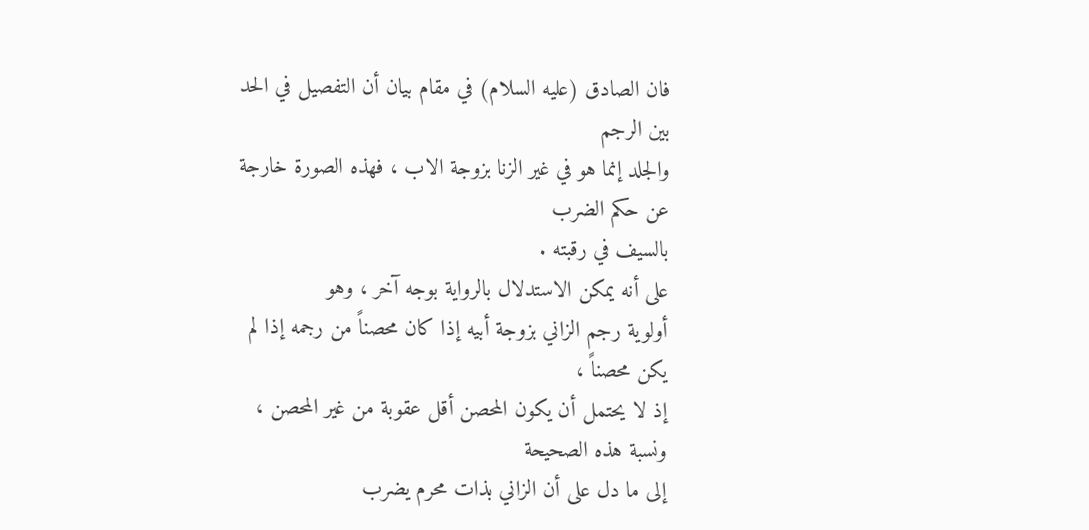فان الصادق (عليه السلام) في مقام بيان أن التفصيل في الحد بين الرجم
والجلد إنما هو في غير الزنا بزوجة الاب ، فهذه الصورة خارجة عن حكم الضرب
بالسيف في رقبته .
على أنه يمكن الاستدلال بالرواية بوجه آخر ، وهو
أولوية رجم الزاني بزوجة أبيه إذا كان محصناً من رجمه إذا لم يكن محصناً ،
إذ لا يحتمل أن يكون المحصن أقل عقوبة من غير المحصن ، ونسبة هذه الصحيحة
إلى ما دل على أن الزاني بذات محرم يضرب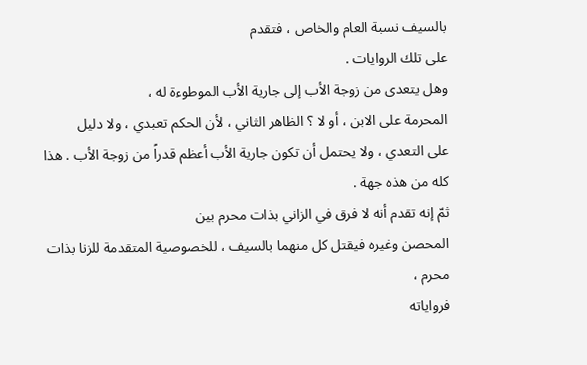بالسيف نسبة العام والخاص ، فتقدم
على تلك الروايات .
وهل يتعدى من زوجة الأب إلى جارية الأب الموطوءة له ،
المحرمة على الابن ، أو لا ؟ الظاهر الثاني ، لأن الحكم تعبدي ، ولا دليل
على التعدي ، ولا يحتمل أن تكون جارية الأب أعظم قدراً من زوجة الأب . هذا
كله من هذه جهة .
ثمّ إنه تقدم أنه لا فرق في الزاني بذات محرم بين
المحصن وغيره فيقتل كل منهما بالسيف ، للخصوصية المتقدمة للزنا بذات محرم ،
فرواياته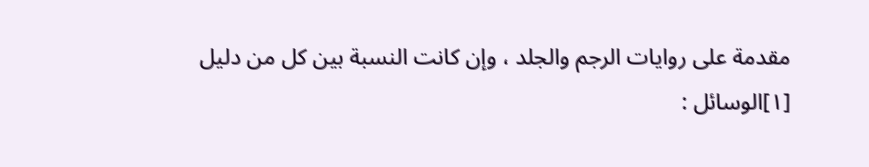مقدمة على روايات الرجم والجلد ، وإن كانت النسبة بين كل من دليل
[١]الوسائل :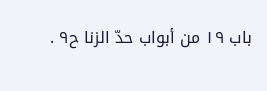باب ١٩ من أبواب حدّ الزنا ح٩ .